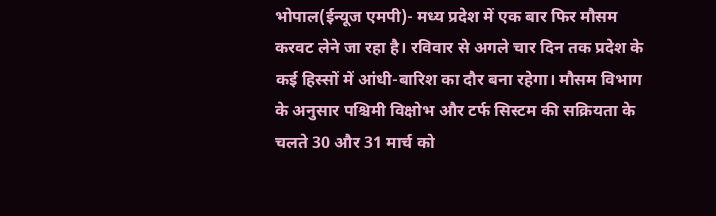भोपाल(ईन्यूज एमपी)- मध्य प्रदेश में एक बार फिर मौसम करवट लेने जा रहा है। रविवार से अगले चार दिन तक प्रदेश के कई हिस्सों में आंधी-बारिश का दौर बना रहेगा। मौसम विभाग के अनुसार पश्चिमी विक्षोभ और टर्फ सिस्टम की सक्रियता के चलते 30 और 31 मार्च को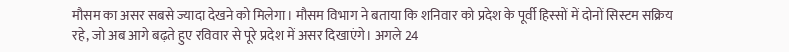मौसम का असर सबसे ज्यादा देखने को मिलेगा। मौसम विभाग ने बताया कि शनिवार को प्रदेश के पूर्वी हिस्सों में दोनों सिस्टम सक्रिय रहे, जो अब आगे बढ़ते हुए रविवार से पूरे प्रदेश में असर दिखाएंगे। अगले 24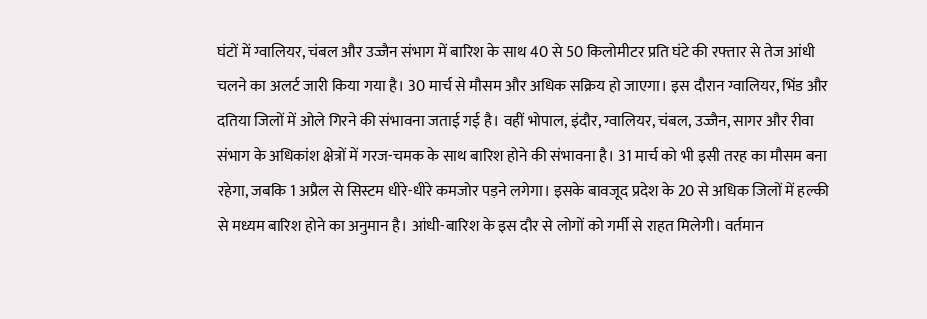घंटों में ग्वालियर, चंबल और उज्जैन संभाग में बारिश के साथ 40 से 50 किलोमीटर प्रति घंटे की रफ्तार से तेज आंधी चलने का अलर्ट जारी किया गया है। 30 मार्च से मौसम और अधिक सक्रिय हो जाएगा। इस दौरान ग्वालियर, भिंड और दतिया जिलों में ओले गिरने की संभावना जताई गई है। वहीं भोपाल, इंदौर, ग्वालियर, चंबल, उज्जैन, सागर और रीवा संभाग के अधिकांश क्षेत्रों में गरज-चमक के साथ बारिश होने की संभावना है। 31 मार्च को भी इसी तरह का मौसम बना रहेगा, जबकि 1 अप्रैल से सिस्टम धीरे-धीरे कमजोर पड़ने लगेगा। इसके बावजूद प्रदेश के 20 से अधिक जिलों में हल्की से मध्यम बारिश होने का अनुमान है। आंधी-बारिश के इस दौर से लोगों को गर्मी से राहत मिलेगी। वर्तमान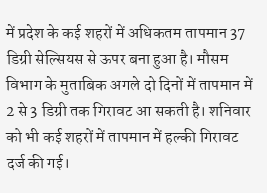में प्रदेश के कई शहरों में अधिकतम तापमान 37 डिग्री सेल्सियस से ऊपर बना हुआ है। मौसम विभाग के मुताबिक अगले दो दिनों में तापमान में 2 से 3 डिग्री तक गिरावट आ सकती है। शनिवार को भी कई शहरों में तापमान में हल्की गिरावट दर्ज की गई।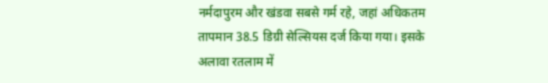नर्मदापुरम और खंडवा सबसे गर्म रहे, जहां अधिकतम तापमान 38.5 डिग्री सेल्सियस दर्ज किया गया। इसके अलावा रतलाम में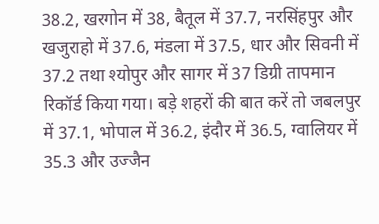38.2, खरगोन में 38, बैतूल में 37.7, नरसिंहपुर और खजुराहो में 37.6, मंडला में 37.5, धार और सिवनी में 37.2 तथा श्योपुर और सागर में 37 डिग्री तापमान रिकॉर्ड किया गया। बड़े शहरों की बात करें तो जबलपुर में 37.1, भोपाल में 36.2, इंदौर में 36.5, ग्वालियर में 35.3 और उज्जैन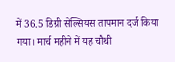में 36.5 डिग्री सेल्सियस तापमान दर्ज किया गया। मार्च महीने में यह चौथी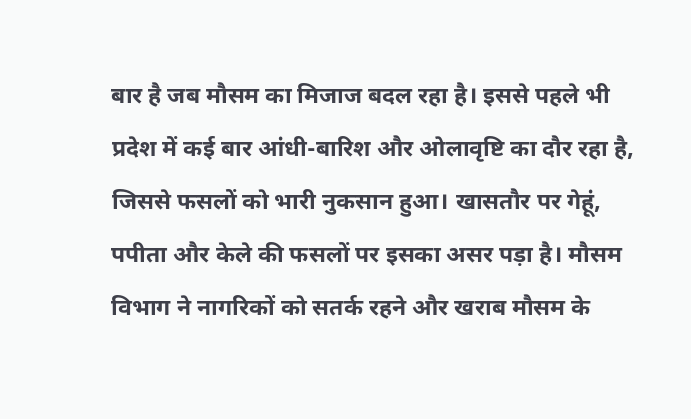बार है जब मौसम का मिजाज बदल रहा है। इससे पहले भी प्रदेश में कई बार आंधी-बारिश और ओलावृष्टि का दौर रहा है, जिससे फसलों को भारी नुकसान हुआ। खासतौर पर गेहूं, पपीता और केले की फसलों पर इसका असर पड़ा है। मौसम विभाग ने नागरिकों को सतर्क रहने और खराब मौसम के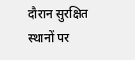दौरान सुरक्षित स्थानों पर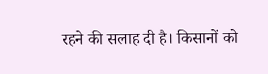रहने की सलाह दी है। किसानों को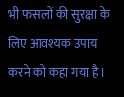भी फसलों की सुरक्षा के लिए आवश्यक उपाय करने को कहा गया है।